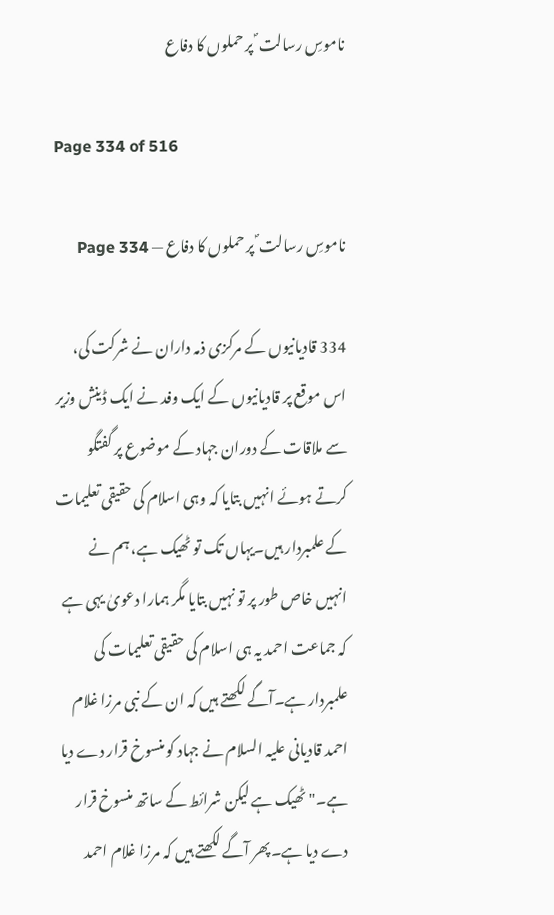ناموسِ رسالت ؐ پر حملوں کا دفاع

Page 334 of 516

ناموسِ رسالت ؐ پر حملوں کا دفاع — Page 334

334 قادیانیوں کے مرکزی ذمہ داران نے شرکت کی، اس موقع پر قادیانیوں کے ایک وفد نے ایک ڈینش وزیر سے ملاقات کے دوران جہاد کے موضوع پر گفتگو کرتے ہوئے انہیں بتایا کہ وہی اسلام کی حقیقی تعلیمات کے علمبردار ہیں۔یہاں تک تو ٹھیک ہے، ہم نے انہیں خاص طور پر تو نہیں بتایا مگر ہمارا دعویٰ یہی ہے کہ جماعت احمد یہ ہی اسلام کی حقیقی تعلیمات کی علمبردار ہے۔آگے لکھتے ہیں کہ ان کے نبی مرزا غلام احمد قادیانی علیہ السلام نے جہاد کو منسوخ قرار دے دیا ہے۔"ٹھیک ہے لیکن شرائط کے ساتھ منسوخ قرار دے دیا ہے۔پھر آگے لکھتے ہیں کہ مرزا غلام احمد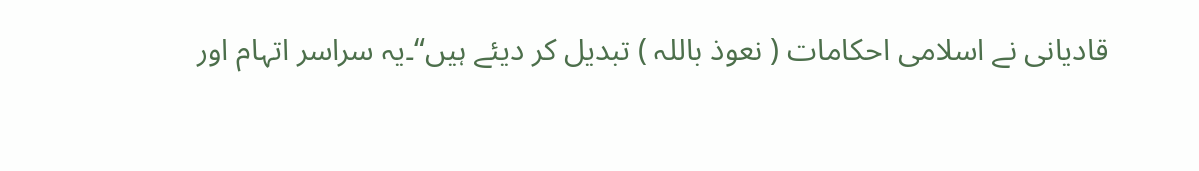قادیانی نے اسلامی احکامات ( نعوذ باللہ ) تبدیل کر دیئے ہیں“۔یہ سراسر اتہام اور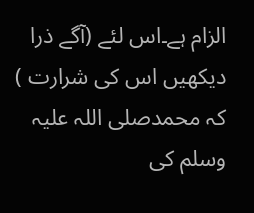الزام ہے۔اس لئے (آگے ذرا دیکھیں اس کی شرارت ) کہ محمدصلی اللہ علیہ وسلم کی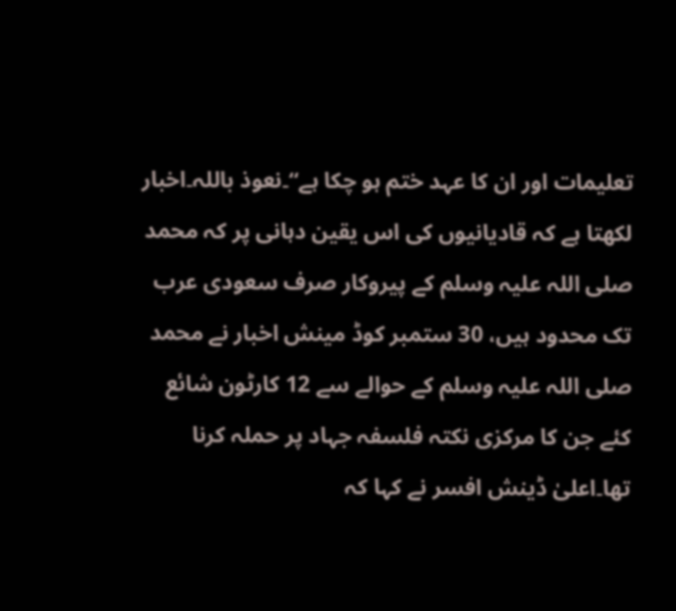تعلیمات اور ان کا عہد ختم ہو چکا ہے“۔نعوذ باللہ۔اخبار لکھتا ہے کہ قادیانیوں کی اس یقین دہانی پر کہ محمد صلی اللہ علیہ وسلم کے پیروکار صرف سعودی عرب تک محدود ہیں، 30 ستمبر کوڈ مینش اخبار نے محمد صلی اللہ علیہ وسلم کے حوالے سے 12 کارٹون شائع کئے جن کا مرکزی نکتہ فلسفہ جہاد پر حملہ کرنا تھا۔اعلیٰ ڈینش افسر نے کہا کہ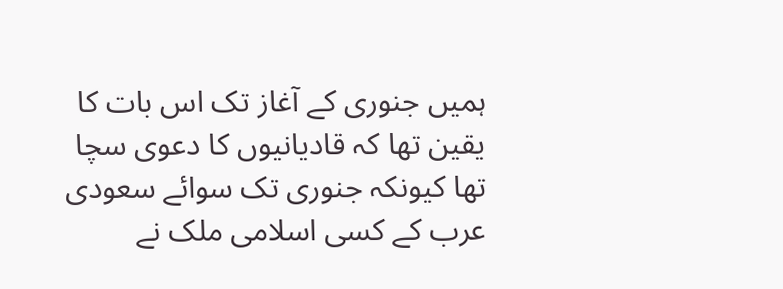ہمیں جنوری کے آغاز تک اس بات کا یقین تھا کہ قادیانیوں کا دعوی سچا تھا کیونکہ جنوری تک سوائے سعودی عرب کے کسی اسلامی ملک نے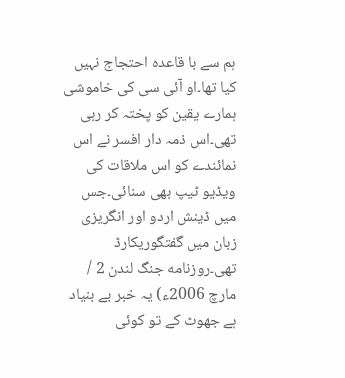ہم سے با قاعدہ احتجاج نہیں کیا تھا۔او آئی سی کی خاموشی ہمارے یقین کو پختہ کر رہی تھی۔اس ذمہ دار افسر نے اس نمائندے کو اس ملاقات کی ویڈیو ٹیپ بھی سنائی۔جس میں ڈینش اردو اور انگریزی زبان میں گفتگوریکارڈ تھی۔روزنامه جنگ لندن 2 / مارچ 2006ء) یہ خبر بے بنیاد ہے جھوٹ کے تو کوئی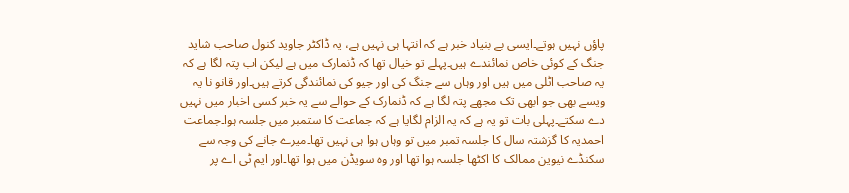پاؤں نہیں ہوتے۔ایسی بے بنیاد خبر ہے کہ انتہا ہی نہیں ہے، یہ ڈاکٹر جاوید کنول صاحب شاید جنگ کے کوئی خاص نمائندے ہیں۔پہلے تو خیال تھا کہ ڈنمارک میں ہے لیکن اب پتہ لگا ہے کہ یہ صاحب اٹلی میں ہیں اور وہاں سے جنگ کی اور جیو کی نمائندگی کرتے ہیں۔اور قانو نا یہ ویسے بھی جو ابھی تک مجھے پتہ لگا ہے کہ ڈنمارک کے حوالے سے یہ خبر کسی اخبار میں نہیں دے سکتے۔پہلی بات تو یہ ہے کہ یہ الزام لگایا ہے کہ جماعت کا ستمبر میں جلسہ ہوا۔جماعت احمدیہ کا گزشتہ سال کا جلسہ تمبر میں تو وہاں ہوا ہی نہیں تھا۔میرے جانے کی وجہ سے سکنڈے نیوین ممالک کا اکٹھا جلسہ ہوا تھا اور وہ سویڈن میں ہوا تھا۔اور ایم ٹی اے پر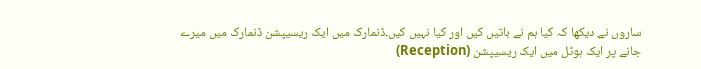ساروں نے دیکھا کہ کیا ہم نے باتیں کیں اور کیا نہیں کیں۔ڈنمارک میں ایک ریسیپشن ڈنمارک میں میرے جانے پر ایک ہوٹل میں ایک ریسیپشن (Reception)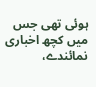ہوئی تھی جس میں کچھ اخباری نمائندے،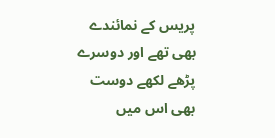پریس کے نمائندے بھی تھے اور دوسرے پڑھے لکھے دوست بھی اس میں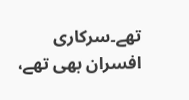تھے۔سرکاری افسران بھی تھے،